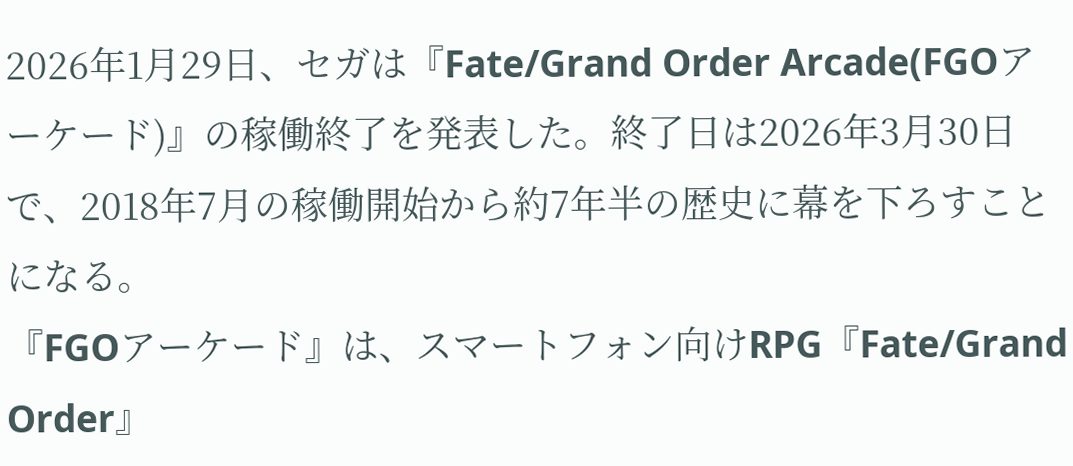2026年1月29日、セガは『Fate/Grand Order Arcade(FGOアーケード)』の稼働終了を発表した。終了日は2026年3月30日で、2018年7月の稼働開始から約7年半の歴史に幕を下ろすことになる。
『FGOアーケード』は、スマートフォン向けRPG『Fate/Grand Order』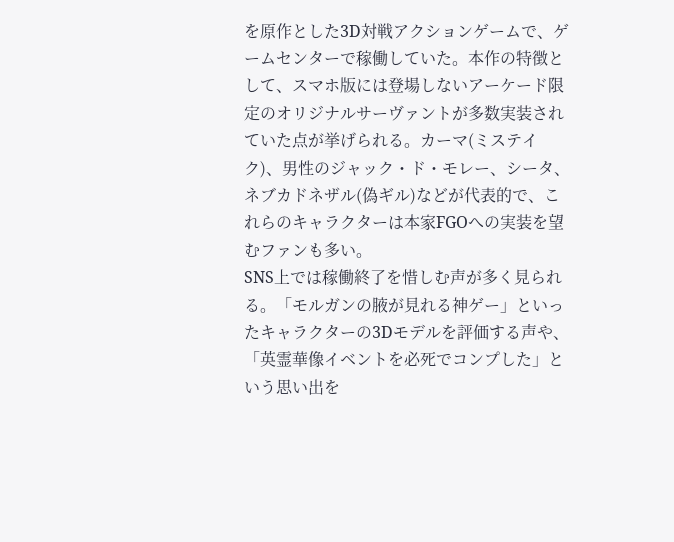を原作とした3D対戦アクションゲームで、ゲームセンターで稼働していた。本作の特徴として、スマホ版には登場しないアーケード限定のオリジナルサーヴァントが多数実装されていた点が挙げられる。カーマ(ミステイク)、男性のジャック・ド・モレー、シータ、ネブカドネザル(偽ギル)などが代表的で、これらのキャラクターは本家FGOへの実装を望むファンも多い。
SNS上では稼働終了を惜しむ声が多く見られる。「モルガンの腋が見れる神ゲー」といったキャラクターの3Dモデルを評価する声や、「英霊華像イベントを必死でコンプした」という思い出を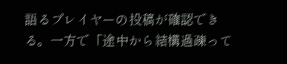語るプレイヤーの投稿が確認できる。一方で「途中から結構過疎って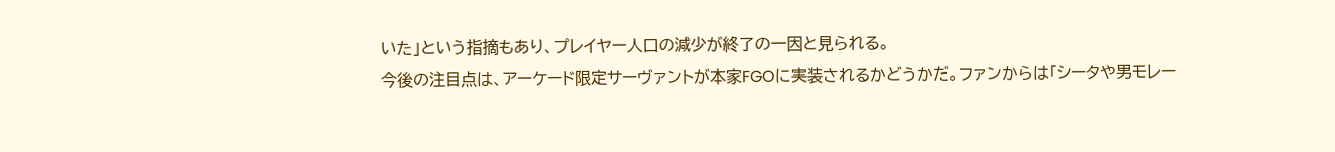いた」という指摘もあり、プレイヤー人口の減少が終了の一因と見られる。
今後の注目点は、アーケード限定サーヴァントが本家FGOに実装されるかどうかだ。ファンからは「シータや男モレー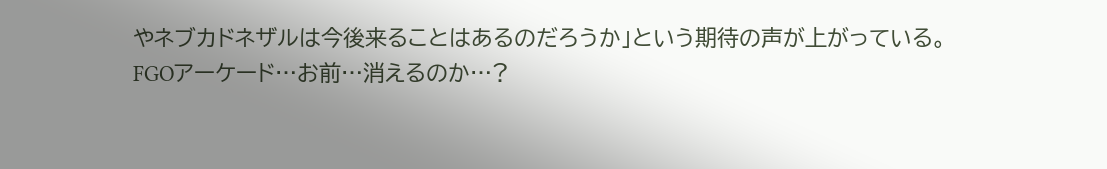やネブカドネザルは今後来ることはあるのだろうか」という期待の声が上がっている。
FGOアーケード…お前…消えるのか…?